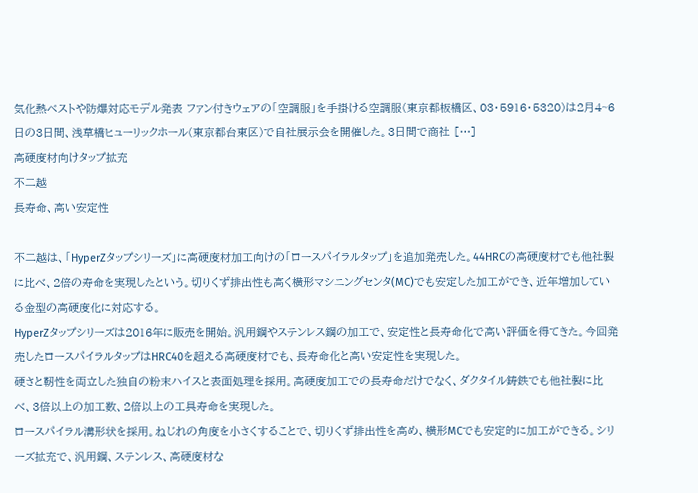気化熱ベストや防爆対応モデル発表 ファン付きウェアの「空調服」を手掛ける空調服(東京都板橋区、03・5916・5320)は2月4~6日の3日間、浅草橋ヒューリックホール(東京都台東区)で自社展示会を開催した。3日間で商社 […]
高硬度材向けタップ拡充
不二越
長寿命、高い安定性

不二越は、「HyperZタップシリーズ」に高硬度材加工向けの「ロースパイラルタップ」を追加発売した。44HRCの高硬度材でも他社製に比べ、2倍の寿命を実現したという。切りくず排出性も高く横形マシニングセンタ(MC)でも安定した加工ができ、近年増加している金型の高硬度化に対応する。
HyperZタップシリーズは2016年に販売を開始。汎用鋼やステンレス鋼の加工で、安定性と長寿命化で高い評価を得てきた。今回発売したロースパイラルタップはHRC40を超える高硬度材でも、長寿命化と高い安定性を実現した。
硬さと靭性を両立した独自の粉末ハイスと表面処理を採用。高硬度加工での長寿命だけでなく、ダクタイル鋳鉄でも他社製に比べ、3倍以上の加工数、2倍以上の工具寿命を実現した。
ロースパイラル溝形状を採用。ねじれの角度を小さくすることで、切りくず排出性を高め、横形MCでも安定的に加工ができる。シリーズ拡充で、汎用鋼、ステンレス、高硬度材な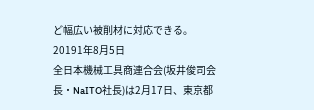ど幅広い被削材に対応できる。
20191年8月5日
全日本機械工具商連合会(坂井俊司会長・NaITO社長)は2月17日、東京都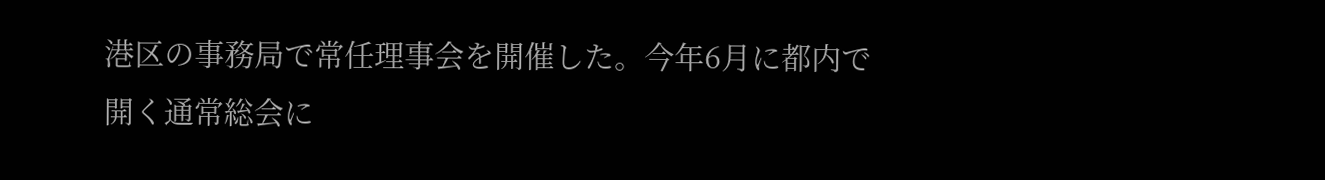港区の事務局で常任理事会を開催した。今年6月に都内で開く通常総会に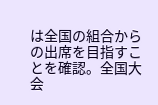は全国の組合からの出席を目指すことを確認。全国大会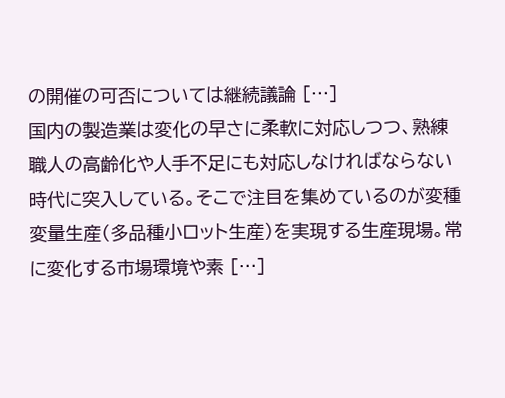の開催の可否については継続議論 […]
国内の製造業は変化の早さに柔軟に対応しつつ、熟練職人の高齢化や人手不足にも対応しなければならない時代に突入している。そこで注目を集めているのが変種変量生産(多品種小ロット生産)を実現する生産現場。常に変化する市場環境や素 […]